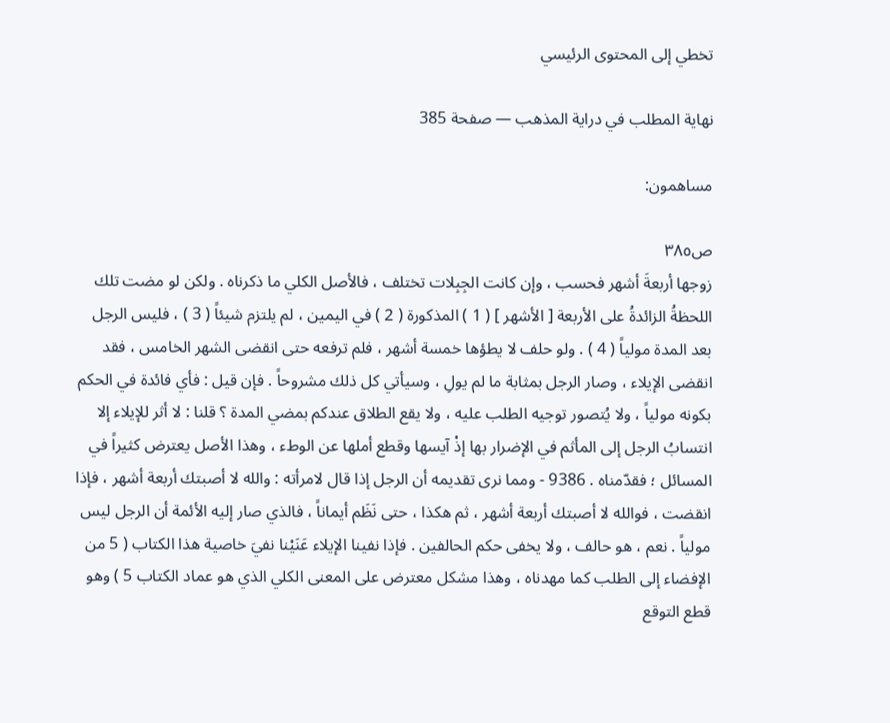تخطي إلى المحتوى الرئيسي

نهاية المطلب في دراية المذهب — صفحة 385

مساهمون:

ص٣٨٥
زوجها أربعةَ أشهر فحسب ، وإن كانت الجِبِلات تختلف ، فالأصل الكلي ما ذكرناه . ولكن لو مضت تلك اللحظةُ الزائدةُ على الأربعة [ الأشهر ] ( 1 ) المذكورة ( 2 ) في اليمين ، لم يلتزم شيئاً ( 3 ) ، فليس الرجل بعد المدة مولياً ( 4 ) . ولو حلف لا يطؤها خمسة أشهر ، فلم ترفعه حتى انقضى الشهر الخامس ، فقد انقضى الإيلاء ، وصار الرجل بمثابة ما لم يولِ ، وسيأتي كل ذلك مشروحاً . فإن قيل : فأي فائدة في الحكم بكونه مولياً ، ولا يُتصور توجيه الطلب عليه ، ولا يقع الطلاق عندكم بمضي المدة ؟ قلنا : لا أثر للإيلاء إلا انتسابُ الرجل إلى المأثم في الإضرار بها إذْ آيسها وقطع أملها عن الوطء ، وهذا الأصل يعترض كثيراً في المسائل ؛ فقدّمناه . 9386 - ومما نرى تقديمه أن الرجل إذا قال لامرأته : والله لا أصبتك أربعة أشهر ، فإذا انقضت ، فوالله لا أصبتك أربعة أشهر ، ثم هكذا ، حتى نَظَم أيماناً ، فالذي صار إليه الأئمة أن الرجل ليس مولياً . نعم ، هو حالف ، ولا يخفى حكم الحالفين . فإذا نفينا الإيلاء عَنَيْنا نفيَ خاصية هذا الكتاب ( 5 من الإفضاء إلى الطلب كما مهدناه ، وهذا مشكل معترض على المعنى الكلي الذي هو عماد الكتاب 5 ) وهو قطع التوقع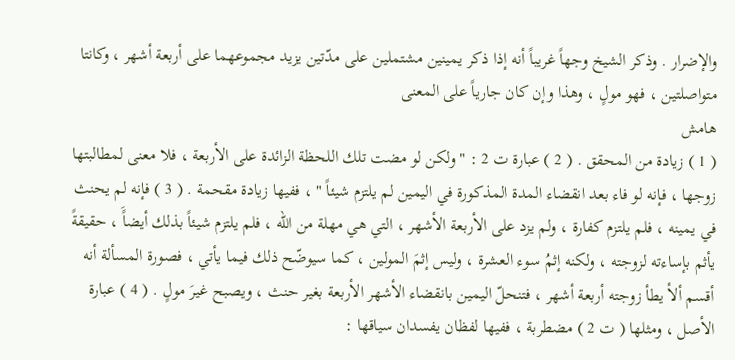والإضرار . وذكر الشيخ وجهاً غريباً أنه إذا ذكر يمينين مشتملين على مدّتين يزيد مجموعهما على أربعة أشهر ، وكانتا متواصلتين ، فهو مولٍ ، وهذا وإن كان جارياً على المعنى
هامش
( 1 ) زيادة من المحقق . ( 2 ) عبارة ت 2 : " ولكن لو مضت تلك اللحظة الزائدة على الأربعة ، فلا معنى لمطالبتها زوجها ، فإنه لو فاء بعد انقضاء المدة المذكورة في اليمين لم يلتزم شيئاً " ، ففيها زيادة مقحمة . ( 3 ) فإنه لم يحنث في يمينه ، فلم يلتزم كفارة ، ولم يزد على الأربعة الأشهر ، التي هي مهلة من الله ، فلم يلتزم شيئاً بذلك أيضاًَ ، حقيقةً يأثم بإساءته لزوجته ، ولكنه إثمُ سوء العشرة ، وليس إثمَ المولين ، كما سيوضّح ذلك فيما يأتي ، فصورة المسألة أنه أقسم ألأ يطأ زوجته أربعة أشهر ، فتنحلّ اليمين بانقضاء الأشهر الأربعة بغير حنث ، ويصبح غيرَ مولٍ . ( 4 ) عبارة الأصل ، ومثلها ( ت 2 ) مضطربة ، ففيها لفظان يفسدان سياقها :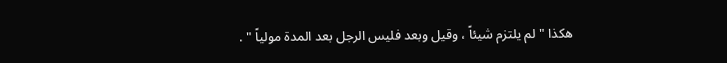هكذا " لم يلتزم شيئاً ، وقيل وبعد فليس الرجل بعد المدة مولياً " .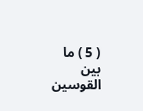( 5 ) ما بين القوسين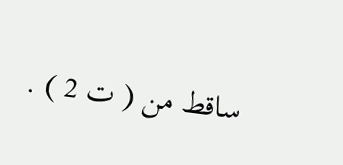ساقط من ( ت 2 ) .